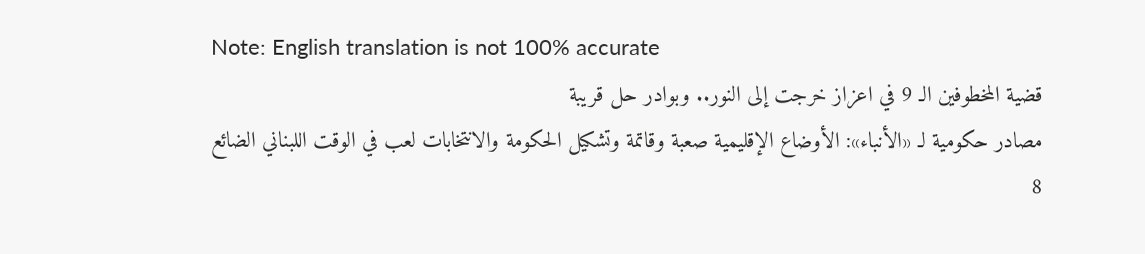Note: English translation is not 100% accurate
قضية المخطوفين الـ 9 في اعزاز خرجت إلى النور.. وبوادر حل قريبة
مصادر حكومية لـ «الأنباء»: الأوضاع الإقليمية صعبة وقاتمة وتشكيل الحكومة والانتخابات لعب في الوقت اللبناني الضائع
8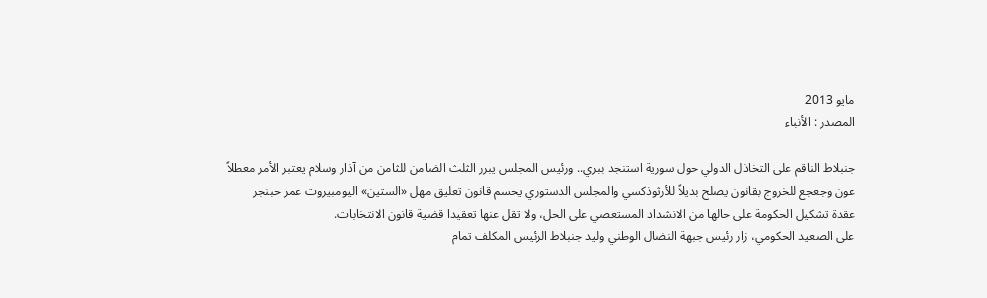مايو 2013
المصدر : الأنباء

جنبلاط الناقم على التخاذل الدولي حول سورية استنجد ببري.. ورئيس المجلس يبرر الثلث الضامن للثامن من آذار وسلام يعتبر الأمر معطلاً
عون وجعجع للخروج بقانون يصلح بديلاً للأرثوذكسي والمجلس الدستوري يحسم قانون تعليق مهل «الستين» اليومبيروت عمر حبنجر
عقدة تشكيل الحكومة على حالها من الانشداد المستعصي على الحل، ولا تقل عنها تعقيدا قضية قانون الانتخابات.
على الصعيد الحكومي، زار رئيس جبهة النضال الوطني وليد جنبلاط الرئيس المكلف تمام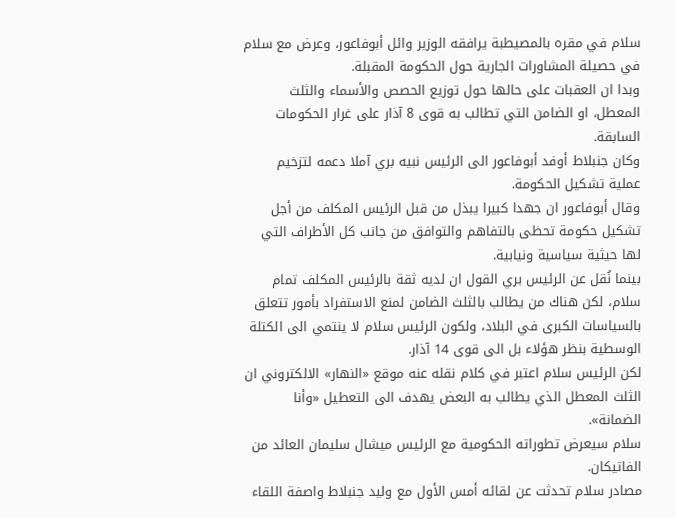سلام في مقره بالمصيطبة يرافقه الوزير وائل أبوفاعور، وعرض مع سلام في حصيلة المشاورات الجارية حول الحكومة المقبلة.
وبدا ان العقبات على حالها حول توزيع الحصص والأسماء والثلث المعطل، او الضامن التي تطالب به قوى 8 آذار على غرار الحكومات السابقة.
وكان جنبلاط أوفد أبوفاعور الى الرئيس نبيه بري آملا دعمه لتزخيم عملية تشكيل الحكومة.
وقال أبوفاعور ان جهدا كبيرا يبذل من قبل الرئيس المكلف من أجل تشكيل حكومة تحظى بالتفاهم والتوافق من جانب كل الأطراف التي لها حيثية سياسية ونيابية.
بينما نُقل عن الرئيس بري القول ان لديه ثقة بالرئيس المكلف تمام سلام، لكن هناك من يطالب بالثلث الضامن لمنع الاستفراد بأمور تتعلق بالسياسات الكبرى في البلاد، ولكون الرئيس سلام لا ينتمي الى الكتلة الوسطية بنظر هؤلاء بل الى قوى 14 آذار.
لكن الرئيس سلام اعتبر في كلام نقله عنه موقع «النهار» الالكتروني ان الثلث المعطل الذي يطالب به البعض يهدف الى التعطيل «وأنا الضمانة».
سلام سيعرض تطوراته الحكومية مع الرئيس ميشال سليمان العائد من الفاتيكان.
مصادر سلام تحدثت عن لقائه أمس الأول مع وليد جنبلاط واصفة اللقاء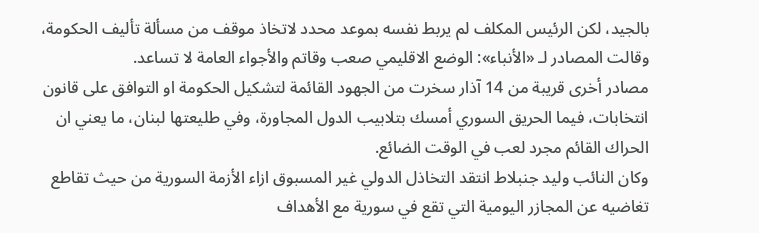بالجيد، لكن الرئيس المكلف لم يربط نفسه بموعد محدد لاتخاذ موقف من مسألة تأليف الحكومة، وقالت المصادر لـ «الأنباء»: الوضع الاقليمي صعب وقاتم والأجواء العامة لا تساعد.
مصادر أخرى قريبة من 14 آذار سخرت من الجهود القائمة لتشكيل الحكومة او التوافق على قانون انتخابات، فيما الحريق السوري أمسك بتلابيب الدول المجاورة، وفي طليعتها لبنان، ما يعني ان الحراك القائم مجرد لعب في الوقت الضائع.
وكان النائب وليد جنبلاط انتقد التخاذل الدولي غير المسبوق ازاء الأزمة السورية من حيث تقاطع تغاضيه عن المجازر اليومية التي تقع في سورية مع الأهداف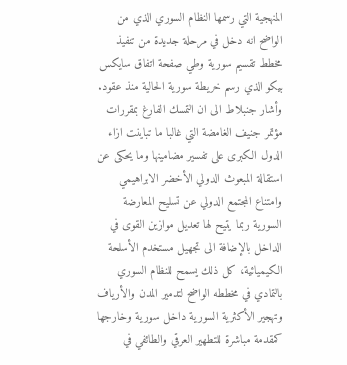المنهجية التي رسمها النظام السوري الذي من الواضح انه دخل في مرحلة جديدة من تنفيذ مخطط تقسيم سورية وطي صفحة اتفاق سايكس بيكو الذي رسم خريطة سورية الحالية منذ عقود.
وأشار جنبلاط الى ان التمسك الفارغ بمقررات مؤتمر جنيف الغامضة التي غالبا ما تباينت ازاء الدول الكبرى على تفسير مضامينها وما يحكى عن استقالة المبعوث الدولي الأخضر الابراهيمي وامتناع المجتمع الدولي عن تسليح المعارضة السورية ربما يتيح لها تعديل موازين القوى في الداخل بالإضافة الى تجهيل مستخدم الأسلحة الكيميائية، كل ذلك يسمح للنظام السوري بالتمادي في مخططه الواضح لتدمير المدن والأرياف وتهجير الأكثرية السورية داخل سورية وخارجها كمقدمة مباشرة للتطهير العرقي والطائفي في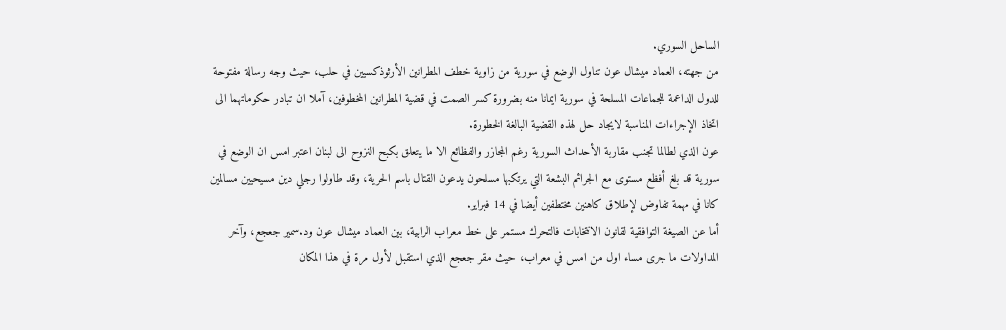الساحل السوري.
من جهته، العماد ميشال عون تناول الوضع في سورية من زاوية خطف المطرانين الأرثوذكسيين في حلب، حيث وجه رسالة مفتوحة للدول الداعمة للجماعات المسلحة في سورية ايمانا منه بضرورة كسر الصمت في قضية المطرانين المخطوفين، آملا ان تبادر حكوماتهما الى اتخاذ الإجراءات المناسبة لايجاد حل لهذه القضية البالغة الخطورة.
عون الذي لطالما تجنب مقاربة الأحداث السورية رغم المجازر والفظائع الا ما يتعلق بكبح النزوح الى لبنان اعتبر امس ان الوضع في سورية قد بلغ أفظع مستوى مع الجرائم البشعة التي يرتكبها مسلحون يدعون القتال باسم الحرية، وقد طاولوا رجلي دين مسيحيين مسالمين كانا في مهمة تفاوض لإطلاق كاهنين مختطفين أيضا في 14 فبراير.
أما عن الصيغة التوافقية لقانون الانتخابات فالتحرك مستمر على خط معراب الرابية، بين العماد ميشال عون ود.سمير جعجع، وآخر المداولات ما جرى مساء اول من امس في معراب، حيث مقر جعجع الذي استقبل لأول مرة في هذا المكان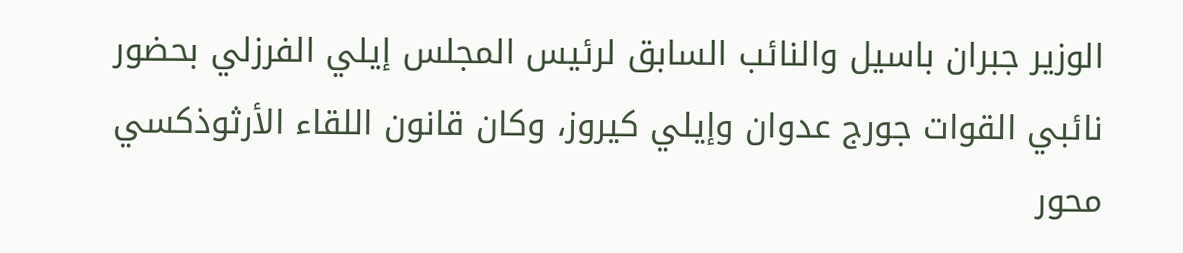الوزير جبران باسيل والنائب السابق لرئيس المجلس إيلي الفرزلي بحضور نائبي القوات جورج عدوان وإيلي كيروز، وكان قانون اللقاء الأرثوذكسي محور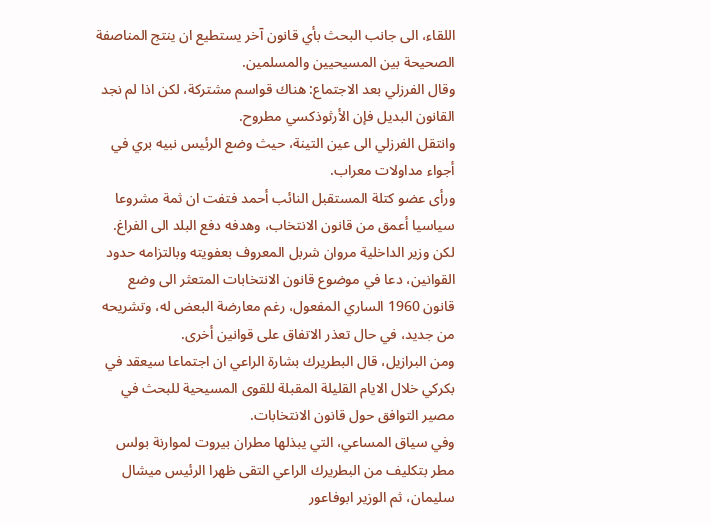اللقاء، الى جانب البحث بأي قانون آخر يستطيع ان ينتج المناصفة الصحيحة بين المسيحيين والمسلمين.
وقال الفرزلي بعد الاجتماع: هناك قواسم مشتركة، لكن اذا لم نجد القانون البديل فإن الأرثوذكسي مطروح.
وانتقل الفرزلي الى عين التينة، حيث وضع الرئيس نبيه بري في أجواء مداولات معراب.
ورأى عضو كتلة المستقبل النائب أحمد فتفت ان ثمة مشروعا سياسيا أعمق من قانون الانتخاب، وهدفه دفع البلد الى الفراغ.
لكن وزير الداخلية مروان شربل المعروف بعفويته وبالتزامه حدود القوانين، دعا في موضوع قانون الانتخابات المتعثر الى وضع قانون 1960 الساري المفعول، رغم معارضة البعض له، وتشريحه من جديد، في حال تعذر الاتفاق على قوانين أخرى.
ومن البرازيل، قال البطريرك بشارة الراعي ان اجتماعا سيعقد في بكركي خلال الايام القليلة المقبلة للقوى المسيحية للبحث في مصير التوافق حول قانون الانتخابات.
وفي سياق المساعي، التي يبذلها مطران بيروت لموارنة بولس مطر بتكليف من البطريرك الراعي التقى ظهرا الرئيس ميشال سليمان، ثم الوزير ابوفاعور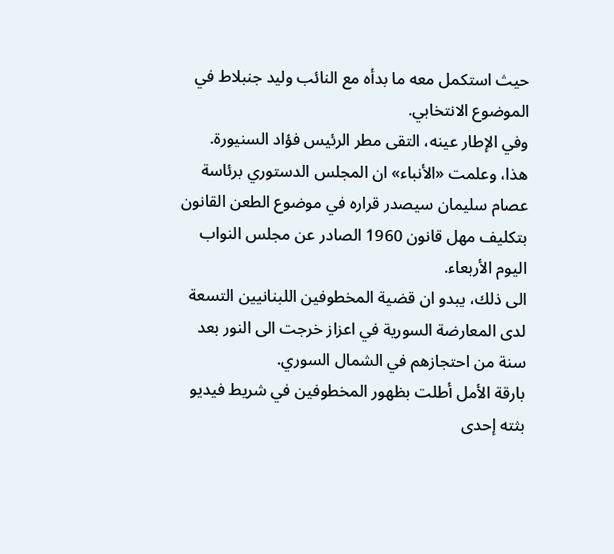حيث استكمل معه ما بدأه مع النائب وليد جنبلاط في الموضوع الانتخابي.
وفي الإطار عينه، التقى مطر الرئيس فؤاد السنيورة.
هذا، وعلمت «الأنباء» ان المجلس الدستوري برئاسة عصام سليمان سيصدر قراره في موضوع الطعن القانون بتكليف مهل قانون 1960 الصادر عن مجلس النواب اليوم الأربعاء.
الى ذلك، يبدو ان قضية المخطوفين اللبنانيين التسعة لدى المعارضة السورية في اعزاز خرجت الى النور بعد سنة من احتجازهم في الشمال السوري.
بارقة الأمل أطلت بظهور المخطوفين في شريط فيديو بثته إحدى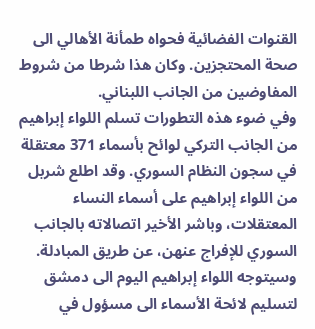القنوات الفضائية فحواه طمأنة الأهالي الى صحة المحتجزين. وكان هذا شرطا من شروط المفاوضين من الجانب اللبناني.
وفي ضوء هذه التطورات تسلم اللواء إبراهيم من الجانب التركي لوائح بأسماء 371 معتقلة في سجون النظام السوري. وقد اطلع شربل من اللواء إبراهيم على أسماء النساء المعتقلات، وباشر الأخير اتصالاته بالجانب السوري للإفراج عنهن، عن طريق المبادلة.
وسيتوجه اللواء إبراهيم اليوم الى دمشق لتسليم لائحة الأسماء الى مسؤول في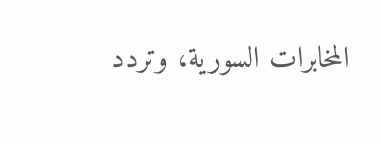المخابرات السورية، وتردد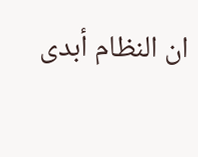ان النظام أبدى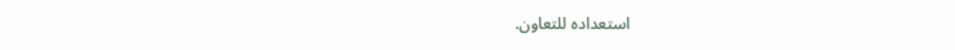استعداده للتعاون.